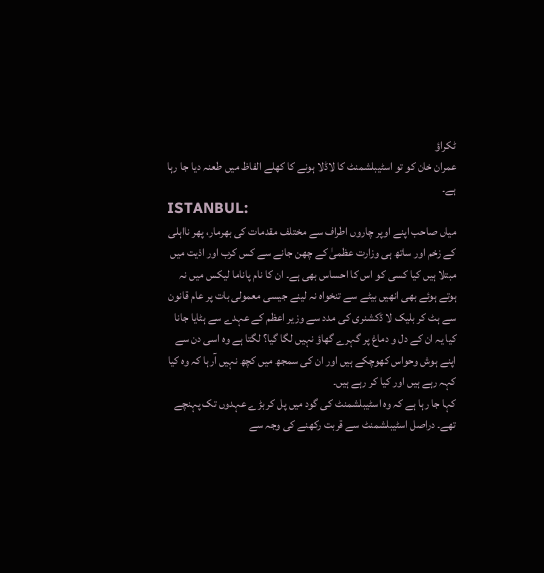ٹکراؤ
عمران خان کو تو اسٹیبلشمنٹ کا لاڈلا ہونے کا کھلے الفاظ میں طعنہ دیا جا رہا ہے۔
ISTANBUL:
میاں صاحب اپنے اوپر چاروں اطراف سے مختلف مقدمات کی بھرمار، پھر نااہلی کے زخم اور ساتھ ہی وزارت عظمیٰ کے چھن جانے سے کس کرب اور اذیت میں مبتلا ہیں کیا کسی کو اس کا احساس بھی ہے۔ ان کا نام پاناما لیکس میں نہ ہوتے ہوئے بھی انھیں بیٹے سے تنخواہ نہ لینے جیسی معمولی بات پر عام قانون سے ہٹ کر بلیک لا ڈکشنری کی مدد سے وزیر اعظم کے عہدے سے ہٹایا جانا کیا یہ ان کے دل و دماغ پر گہرے گھاؤ نہیں لگا گیا؟ لگتا ہے وہ اسی دن سے اپنے ہوش وحواس کھوچکے ہیں اور ان کی سمجھ میں کچھ نہیں آرہا کہ وہ کیا کہہ رہے ہیں اور کیا کر رہے ہیں۔
کہا جا رہا ہے کہ وہ اسٹیبلشمنٹ کی گود میں پل کر بڑے عہدوں تک پہنچے تھے۔ دراصل اسٹیبلشمنٹ سے قربت رکھنے کی وجہ سے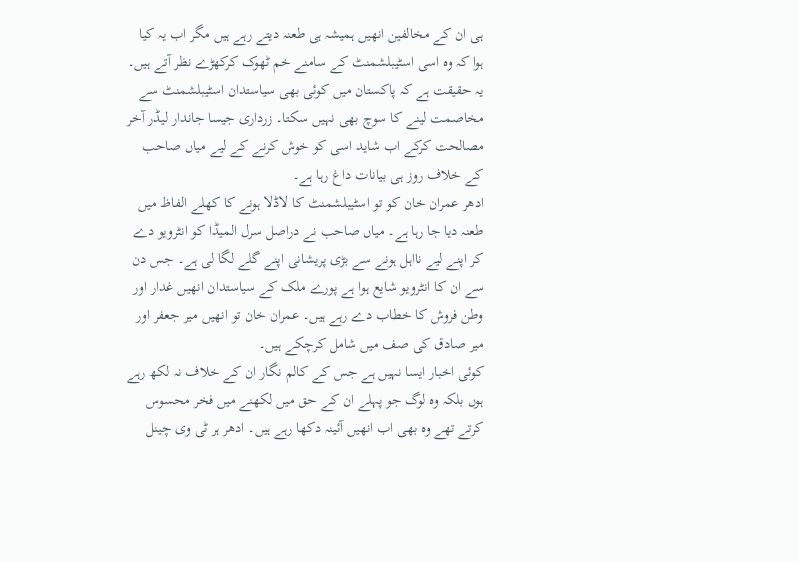ہی ان کے مخالفین انھیں ہمیشہ ہی طعنہ دیتے رہے ہیں مگر اب یہ کیا ہوا کہ وہ اسی اسٹیبلشمنٹ کے سامنے خم ٹھوک کرکھڑے نظر آتے ہیں۔ یہ حقیقت ہے کہ پاکستان میں کوئی بھی سیاستدان اسٹیبلشمنٹ سے مخاصمت لینے کا سوچ بھی نہیں سکتا۔ زرداری جیسا جاندار لیڈر آخر مصالحت کرکے اب شاید اسی کو خوش کرنے کے لیے میاں صاحب کے خلاف روز ہی بیانات داغ رہا ہے۔
ادھر عمران خان کو تو اسٹیبلشمنٹ کا لاڈلا ہونے کا کھلے الفاظ میں طعنہ دیا جا رہا ہے۔ میاں صاحب نے دراصل سرل المیڈا کو انٹرویو دے کر اپنے لیے نااہل ہونے سے بڑی پریشانی اپنے گلے لگا لی ہے۔ جس دن سے ان کا انٹرویو شایع ہوا ہے پورے ملک کے سیاستدان انھیں غدار اور وطن فروش کا خطاب دے رہے ہیں۔ عمران خان تو انھیں میر جعفر اور میر صادق کی صف میں شامل کرچکے ہیں۔
کوئی اخبار ایسا نہیں ہے جس کے کالم نگار ان کے خلاف نہ لکھ رہے ہوں بلکہ وہ لوگ جو پہلے ان کے حق میں لکھنے میں فخر محسوس کرتے تھے وہ بھی اب انھیں آئینہ دکھا رہے ہیں۔ ادھر ہر ٹی وی چینل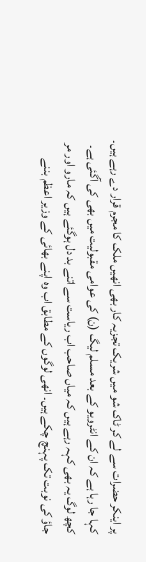پر اینکر حضرات سے لے کر ٹاک شو میں شریک تجزیہ کار بھی انھیں ملک کا مجرم قرار دے رہے ہیں۔ کہا جا رہا ہے کہ ان کے انٹرویو کے بعد مسلم لیگ (ن) کی عوامی مقبولیت میں بھی کی آگئی ہے۔
کچھ لوگ یہ بھی کہہ رہے ہیں کہ میاں صاحب اب ریاست سے اتنے بد دل ہوگئے ہیں کہ مارو اور مر جاؤ کی نوبت تک پہنچ چکے ہیں۔ انھی لوگوں کے مطابق اب وہ اپنے بھائی کے وزیر اعظم بننے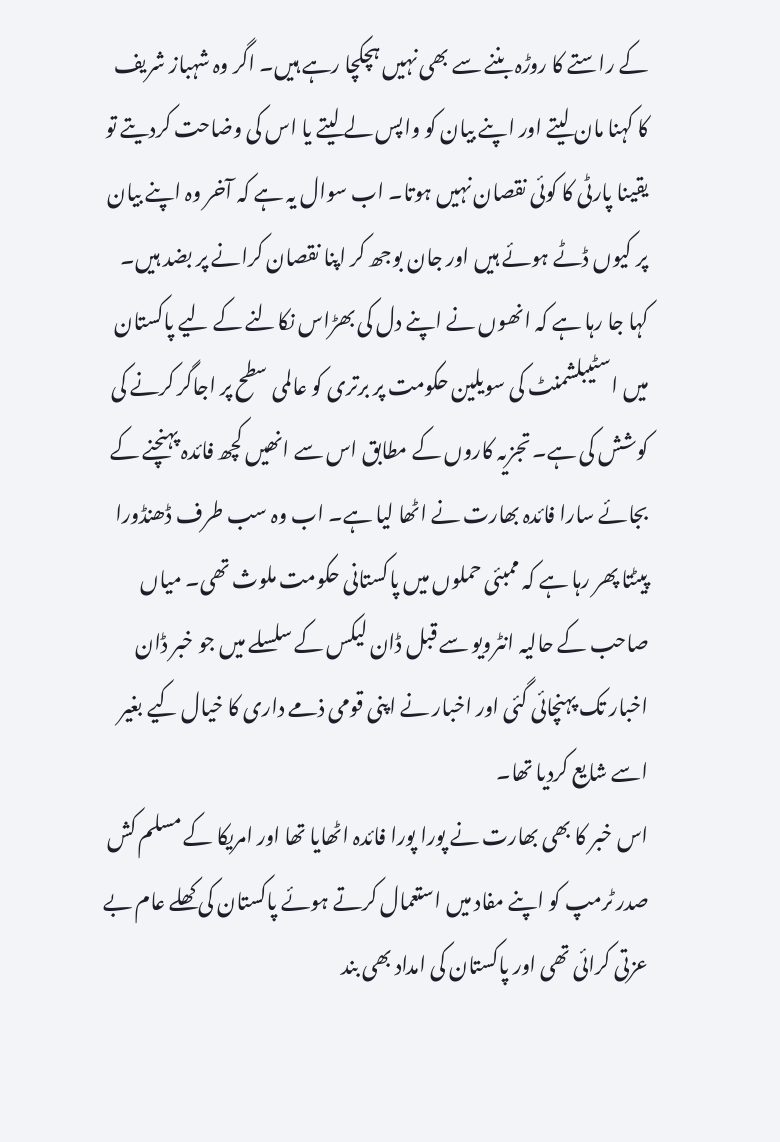کے راستے کا روڑہ بننے سے بھی نہیں ہچکچا رہے ہیں۔ اگر وہ شہباز شریف کا کہنا مان لیتے اور اپنے بیان کو واپس لے لیتے یا اس کی وضاحت کردیتے تو یقینا پارٹی کا کوئی نقصان نہیں ہوتا۔ اب سوال یہ ہے کہ آخر وہ اپنے بیان پر کیوں ڈٹے ہوئے ہیں اور جان بوجھ کر اپنا نقصان کرانے پر بضد ہیں۔
کہا جا رہا ہے کہ انھوں نے اپنے دل کی بھڑاس نکالنے کے لیے پاکستان میں اسٹیبلشمنٹ کی سویلین حکومت پر برتری کو عالمی سطح پر اجاگر کرنے کی کوشش کی ہے۔ تجزیہ کاروں کے مطابق اس سے انھیں کچھ فائدہ پہنچنے کے بجائے سارا فائدہ بھارت نے اٹھا لیا ہے۔ اب وہ سب طرف ڈھنڈورا پیٹتا پھر رہا ہے کہ ممبئی حملوں میں پاکستانی حکومت ملوث تھی۔ میاں صاحب کے حالیہ انٹرویو سے قبل ڈان لیکس کے سلسلے میں جو خبر ڈان اخبار تک پہنچائی گئی اور اخبار نے اپنی قومی ذمے داری کا خیال کیے بغیر اسے شایع کردیا تھا۔
اس خبر کا بھی بھارت نے پورا پورا فائدہ اٹھایا تھا اور امریکا کے مسلم کش صدر ٹرمپ کو اپنے مفاد میں استعمال کرتے ہوئے پاکستان کی کھلے عام بے عزتی کرائی تھی اور پاکستان کی امداد بھی بند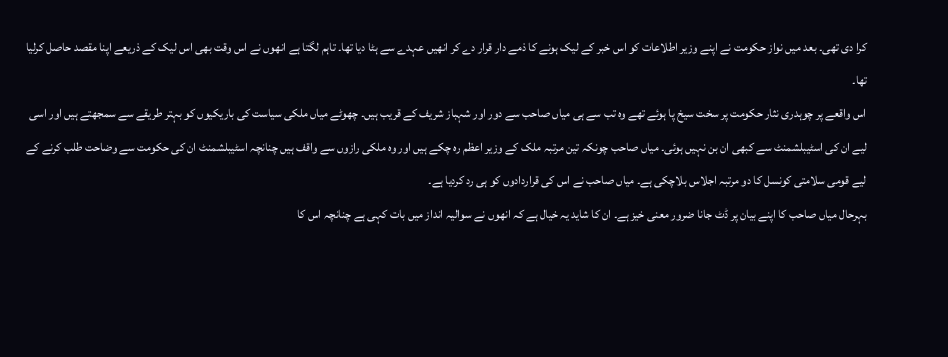کرا دی تھی۔ بعد میں نواز حکومت نے اپنے وزیر اطلاعات کو اس خبر کے لیک ہونے کا ذمے دار قرار دے کر انھیں عہدے سے ہٹا دیا تھا۔ تاہم لگتا ہے انھوں نے اس وقت بھی اس لیک کے ذریعے اپنا مقصد حاصل کرلیا تھا۔
اس واقعے پر چوہدری نثار حکومت پر سخت سیخ پا ہوئے تھے وہ تب سے ہی میاں صاحب سے دور اور شہباز شریف کے قریب ہیں۔ چھوٹے میاں ملکی سیاست کی باریکیوں کو بہتر طریقے سے سمجھتے ہیں اور اسی لیے ان کی اسٹیبلشمنٹ سے کبھی ان بن نہیں ہوئی۔ میاں صاحب چونکہ تین مرتبہ ملک کے وزیر اعظم رہ چکے ہیں اور وہ ملکی رازوں سے واقف ہیں چنانچہ اسٹیبلشمنٹ ان کی حکومت سے وضاحت طلب کرنے کے لیے قومی سلامتی کونسل کا دو مرتبہ اجلاس بلاچکی ہے۔ میاں صاحب نے اس کی قراردادوں کو ہی رد کردیا ہے۔
بہرحال میاں صاحب کا اپنے بیان پر ڈٹ جانا ضرور معنی خیز ہے۔ ان کا شاید یہ خیال ہے کہ انھوں نے سوالیہ انداز میں بات کہی ہے چنانچہ اس کا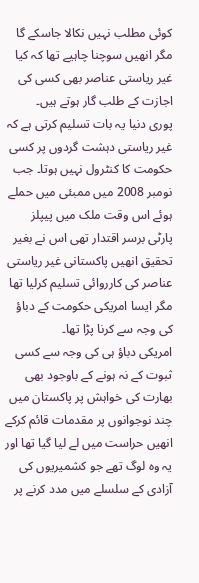کوئی مطلب نہیں نکالا جاسکے گا مگر انھیں سوچنا چاہیے تھا کہ کیا غیر ریاستی عناصر بھی کسی کی اجازت کے طلب گار ہوتے ہیں۔
پوری دنیا یہ بات تسلیم کرتی ہے کہ غیر ریاستی دہشت گردوں پر کسی حکومت کا کنٹرول نہیں ہوتا۔ جب نومبر 2008 میں ممبئی میں حملے ہوئے اس وقت ملک میں پیپلز پارٹی برسر اقتدار تھی اس نے بغیر تحقیق انھیں پاکستانی غیر ریاستی عناصر کی کارروائی تسلیم کرلیا تھا مگر ایسا امریکی حکومت کے دباؤ کی وجہ سے کرنا پڑا تھا۔
امریکی دباؤ ہی کی وجہ سے کسی ثبوت کے نہ ہونے کے باوجود بھی بھارت کی خواہش پر پاکستان میں چند نوجوانوں پر مقدمات قائم کرکے انھیں حراست میں لے لیا گیا تھا اور یہ وہ لوگ تھے جو کشمیریوں کی آزادی کے سلسلے میں مدد کرنے پر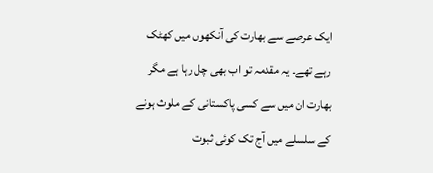ایک عرصے سے بھارت کی آنکھوں میں کھٹک رہے تھے۔ یہ مقدمہ تو اب بھی چل رہا ہے مگر بھارت ان میں سے کسی پاکستانی کے ملوث ہونے کے سلسلے میں آج تک کوئی ثبوت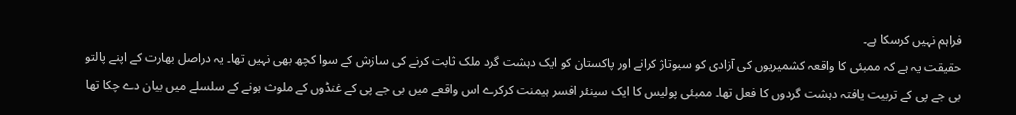فراہم نہیں کرسکا ہے۔
حقیقت یہ ہے کہ ممبئی کا واقعہ کشمیریوں کی آزادی کو سبوتاژ کرانے اور پاکستان کو ایک دہشت گرد ملک ثابت کرنے کی سازش کے سوا کچھ بھی نہیں تھا۔ یہ دراصل بھارت کے اپنے پالتو بی جے پی کے تربیت یافتہ دہشت گردوں کا فعل تھا۔ ممبئی پولیس کا ایک سینئر افسر ہیمنت کرکرے اس واقعے میں بی جے پی کے غنڈوں کے ملوث ہونے کے سلسلے میں بیان دے چکا تھا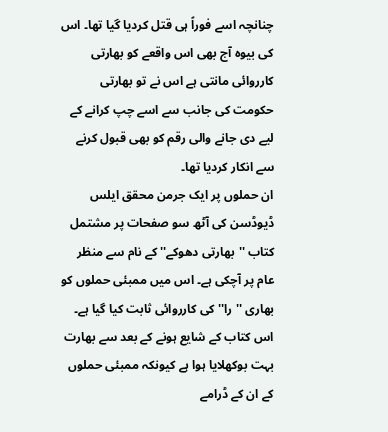چنانچہ اسے فوراً ہی قتل کردیا گیا تھا۔ اس کی بیوہ آج بھی اس واقعے کو بھارتی کارروائی مانتی ہے اس نے تو بھارتی حکومت کی جانب سے اسے چپ کرانے کے لیے دی جانے والی رقم کو بھی قبول کرنے سے انکار کردیا تھا۔
ان حملوں پر ایک جرمن محقق ایلس ڈیوڈسن کی آٹھ سو صفحات پر مشتمل کتاب ''بھارتی دھوکے'' کے نام سے منظر عام پر آچکی ہے۔ اس میں ممبئی حملوں کو بھاری ''را'' کی کارروائی ثابت کیا گیا ہے۔ اس کتاب کے شایع ہونے کے بعد سے بھارت بہت بوکھلایا ہوا ہے کیونکہ ممبئی حملوں کے ان کے ڈرامے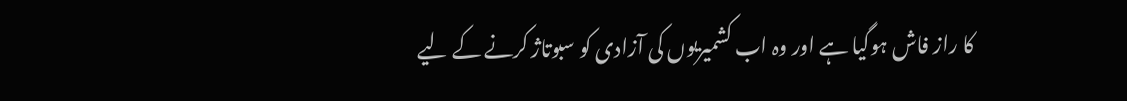کا راز فاش ہوگیا ہے اور وہ اب کشمیریوں کی آزادی کو سبوتاژ کرنے کے لیے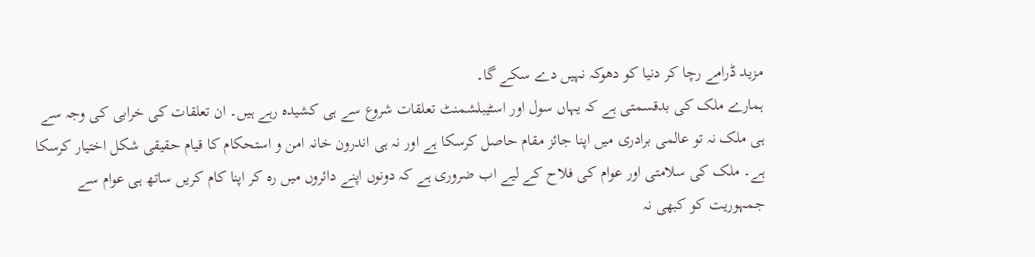مزید ڈرامے رچا کر دنیا کو دھوکہ نہیں دے سکے گا۔
ہمارے ملک کی بدقسمتی ہے کہ یہاں سول اور اسٹیبلشمنٹ تعلقات شروع سے ہی کشیدہ رہے ہیں۔ ان تعلقات کی خرابی کی وجہ سے ہی ملک نہ تو عالمی برادری میں اپنا جائز مقام حاصل کرسکا ہے اور نہ ہی اندرون خانہ امن و استحکام کا قیام حقیقی شکل اختیار کرسکا ہے۔ ملک کی سلامتی اور عوام کی فلاح کے لیے اب ضروری ہے کہ دونوں اپنے دائروں میں رہ کر اپنا کام کریں ساتھ ہی عوام سے جمہوریت کو کبھی نہ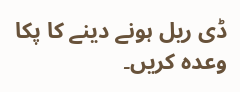ڈی ریل ہونے دینے کا پکا وعدہ کریں۔